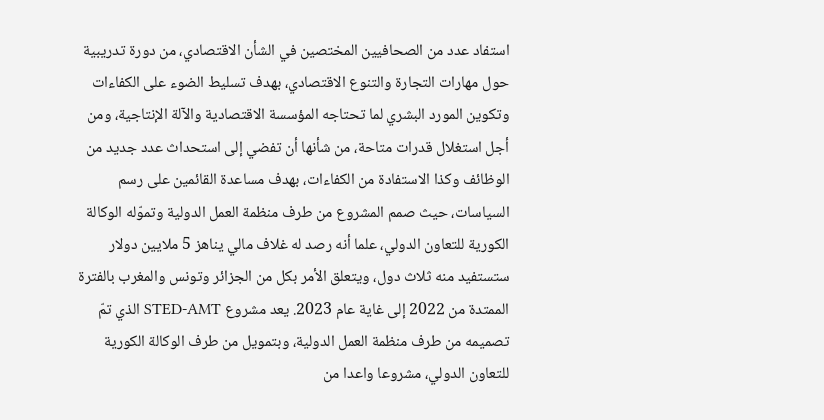استفاد عدد من الصحافيين المختصين في الشأن الاقتصادي، من دورة تدريبية حول مهارات التجارة والتنوع الاقتصادي، بهدف تسليط الضوء على الكفاءات وتكوين المورد البشري لما تحتاجه المؤسسة الاقتصادية والآلة الإنتاجية، ومن أجل استغلال قدرات متاحة، من شأنها أن تفضي إلى استحداث عدد جديد من الوظائف وكذا الاستفادة من الكفاءات، بهدف مساعدة القائمين على رسم السياسات، حيث صمم المشروع من طرف منظمة العمل الدولية وتموّله الوكالة الكورية للتعاون الدولي، علما أنه رصد له غلاف مالي يناهز 5 ملايين دولار ستستفيد منه ثلاث دول، ويتعلق الأمر بكل من الجزائر وتونس والمغرب بالفترة الممتدة من 2022 إلى غاية عام 2023. يعد مشروع STED-AMT الذي تمّ تصميمه من طرف منظمة العمل الدولية، وبتمويل من طرف الوكالة الكورية للتعاون الدولي، مشروعا واعدا من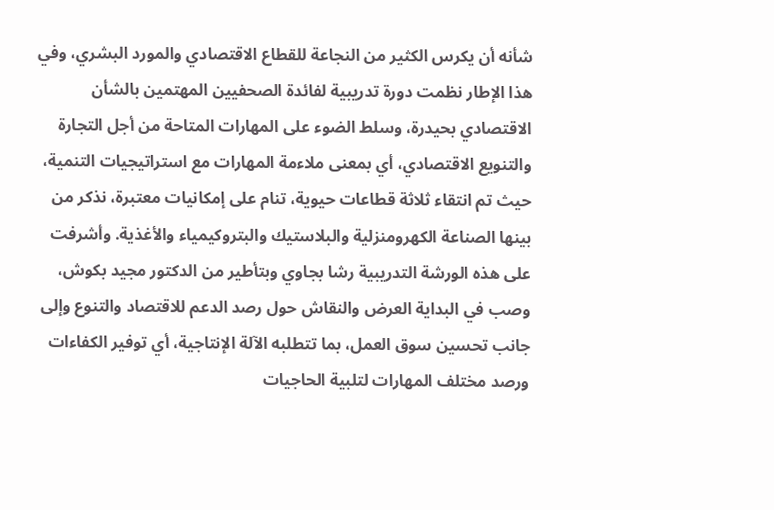شأنه أن يكرس الكثير من النجاعة للقطاع الاقتصادي والمورد البشري، وفي هذا الإطار نظمت دورة تدريبية لفائدة الصحفيين المهتمين بالشأن الاقتصادي بحيدرة، وسلط الضوء على المهارات المتاحة من أجل التجارة والتنويع الاقتصادي، أي بمعنى ملاءمة المهارات مع استراتيجيات التنمية، حيث تم انتقاء ثلاثة قطاعات حيوية، تنام على إمكانيات معتبرة، نذكر من بينها الصناعة الكهرومنزلية والبلاستيك والبتروكيمياء والأغذية. وأشرفت على هذه الورشة التدريبية رشا بجاوي وبتأطير من الدكتور مجيد بكوش، وصب في البداية العرض والنقاش حول رصد الدعم للاقتصاد والتنوع وإلى جانب تحسين سوق العمل، بما تتطلبه الآلة الإنتاجية، أي توفير الكفاءات ورصد مختلف المهارات لتلبية الحاجيات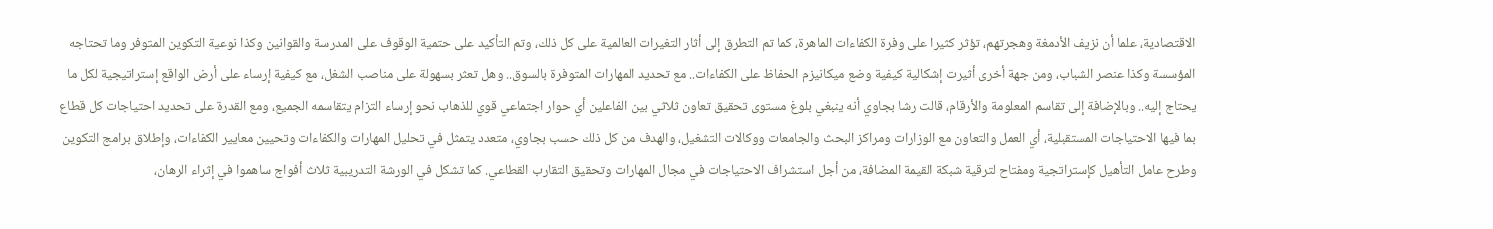الاقتصادية، علما أن نزيف الأدمغة وهجرتهم، تؤثر كثيرا على وفرة الكفاءات الماهرة، كما تم التطرق إلى أثار التغيرات العالمية على كل ذلك، وتم التأكيد على حتمية الوقوف على المدرسة والقوانين وكذا نوعية التكوين المتوفر وما تحتاجه المؤسسة وكذا عنصر الشباب، ومن جهة أخرى أثيرت إشكالية كيفية وضع ميكانيزم الحفاظ على الكفاءات.. مع تحديد المهارات المتوفرة بالسوق.. وهل تعثر بسهولة على مناصب الشغل، مع كيفية إرساء على أرض الواقع إستراتيجية لكل ما يحتاج إليه.. وبالإضافة إلى تقاسم المعلومة والأرقام، قالت رشا بجاوي أنه ينبغي بلوغ مستوى تحقيق تعاون ثلاثي بين الفاعلين أي حوار اجتماعي قوي للذهاب نحو إرساء التزام يتقاسمه الجميع، ومع القدرة على تحديد احتياجات كل قطاع بما فيها الاحتياجات المستقبلية، أي العمل والتعاون مع الوزارات ومراكز البحث والجامعات ووكالات التشغيل، والهدف من كل ذلك حسب بجاوي، متعدد يتمثل في تحليل المهارات والكفاءات وتحيين معايير الكفاءات، وإطلاق برامج التكوين وطرح عامل التأهيل كإستراتجية ومفتاح لترقية شبكة القيمة المضافة، من أجل استشراف الاحتياجات في مجال المهارات وتحقيق التقارب القطاعي. كما تشكل في الورشة التدريبية ثلاث أفواج ساهموا في إثراء الرهان،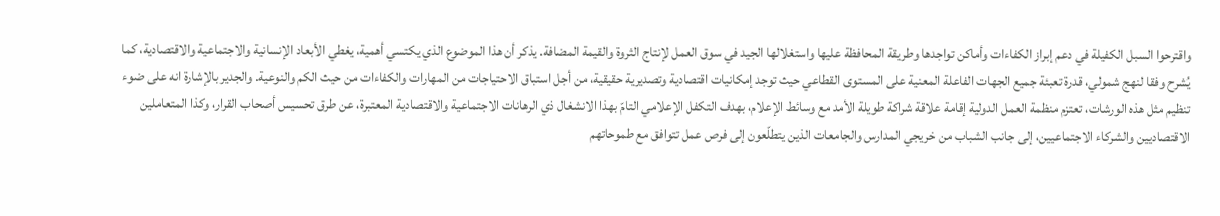واقترحوا السبل الكفيلة في دعم إبراز الكفاءات وأماكن تواجدها وطريقة المحافظة عليها واستغلالها الجيد في سوق العمل لإنتاج الثروة والقيمة المضافة. يذكر أن هذا الموضوع الذي يكتسي أهمية، يغطي الأبعاد الإنسانية والاجتماعية والاقتصادية، كما يُشرح وفقا لنهج شمولي، قدرة تعبئة جميع الجهات الفاعلة المعنية على المستوى القطاعي حيث توجد إمكانيات اقتصادية وتصديرية حقيقية، من أجل استباق الاحتياجات من المهارات والكفاءات من حيث الكم والنوعية. والجدير بالإشارة انه على ضوء تنظيم مثل هذه الورشات، تعتزم منظمة العمل الدولية إقامة علاقة شراكة طويلة الأمد مع وسائط الإعلام، بهدف التكفل الإعلامي التامّ بهذا الانشغال ذي الرهانات الاجتماعية والاقتصادية المعتبرة، عن طرق تحسيس أصحاب القرار، وكذا المتعاملين الاقتصاديين والشركاء الاجتماعيين، إلى جانب الشباب من خريجي المدارس والجامعات الذين يتطلّعون إلى فرص عمل تتوافق مع طموحاتهم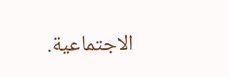الاجتماعية.